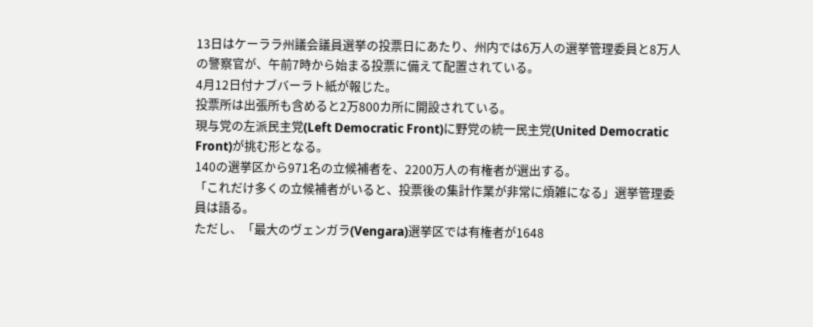13日はケーララ州議会議員選挙の投票日にあたり、州内では6万人の選挙管理委員と8万人の警察官が、午前7時から始まる投票に備えて配置されている。
4月12日付ナブバーラト紙が報じた。
投票所は出張所も含めると2万800カ所に開設されている。
現与党の左派民主党(Left Democratic Front)に野党の統一民主党(United Democratic Front)が挑む形となる。
140の選挙区から971名の立候補者を、2200万人の有権者が選出する。
「これだけ多くの立候補者がいると、投票後の集計作業が非常に煩雑になる」選挙管理委員は語る。
ただし、「最大のヴェンガラ(Vengara)選挙区では有権者が1648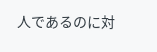人であるのに対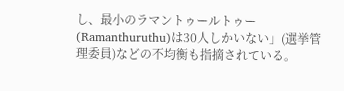し、最小のラマントゥールトゥー(Ramanthuruthu)は30人しかいない」(選挙管理委員)などの不均衡も指摘されている。